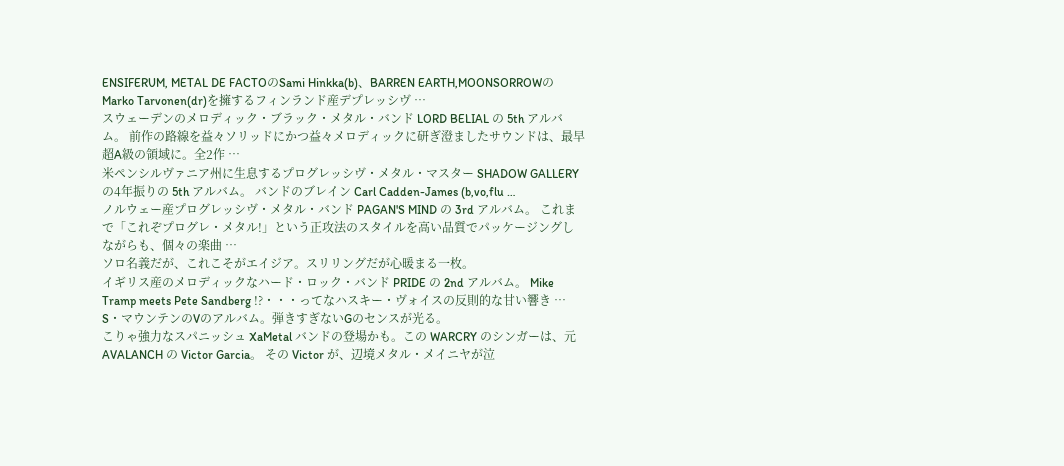ENSIFERUM, METAL DE FACTOのSami Hinkka(b)、BARREN EARTH,MOONSORROWのMarko Tarvonen(dr)を擁するフィンランド産デプレッシヴ …
スウェーデンのメロディック・ブラック・メタル・バンド LORD BELIAL の 5th アルバム。 前作の路線を益々ソリッドにかつ益々メロディックに研ぎ澄ましたサウンドは、最早超A級の領域に。全2作 …
米ペンシルヴァニア州に生息するプログレッシヴ・メタル・マスター SHADOW GALLERY の4年振りの 5th アルバム。 バンドのブレイン Carl Cadden-James (b,vo,flu …
ノルウェー産プログレッシヴ・メタル・バンド PAGAN'S MIND の 3rd アルバム。 これまで「これぞプログレ・メタル!」という正攻法のスタイルを高い品質でパッケージングしながらも、個々の楽曲 …
ソロ名義だが、これこそがエイジア。スリリングだが心暖まる一枚。
イギリス産のメロディックなハード・ロック・バンド PRIDE の 2nd アルバム。 Mike Tramp meets Pete Sandberg !?・・・ってなハスキー・ヴォイスの反則的な甘い響き …
S・マウンテンのVのアルバム。弾きすぎないGのセンスが光る。
こりゃ強力なスパニッシュ XaMetal バンドの登場かも。この WARCRY のシンガーは、元 AVALANCH の Victor Garcia。 その Victor が、辺境メタル・メイニヤが泣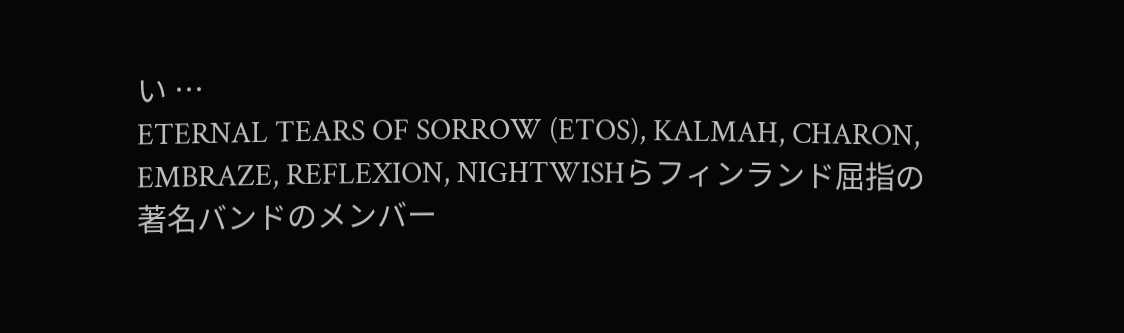い …
ETERNAL TEARS OF SORROW (ETOS), KALMAH, CHARON, EMBRAZE, REFLEXION, NIGHTWISHらフィンランド屈指の著名バンドのメンバー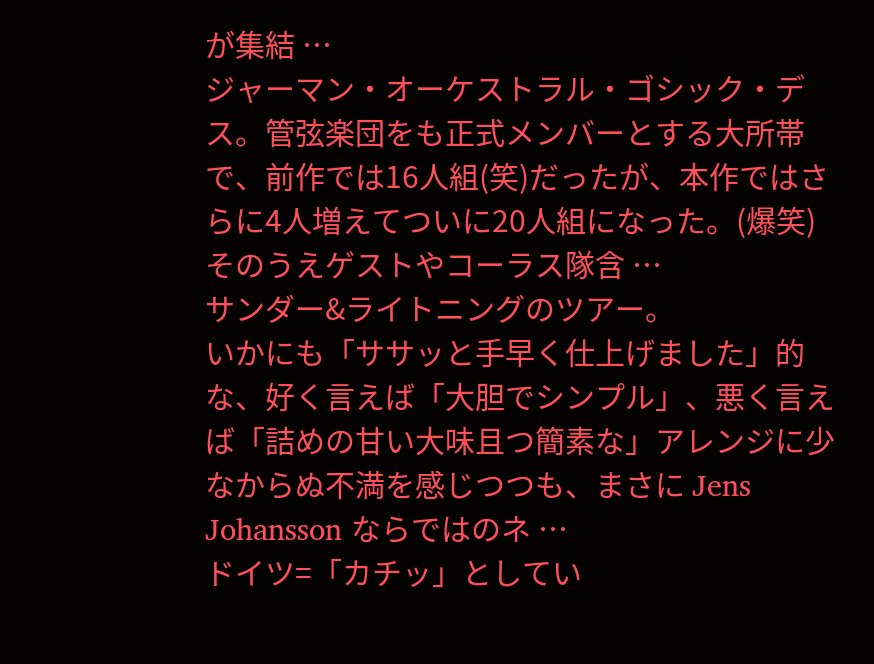が集結 …
ジャーマン・オーケストラル・ゴシック・デス。管弦楽団をも正式メンバーとする大所帯で、前作では16人組(笑)だったが、本作ではさらに4人増えてついに20人組になった。(爆笑)そのうえゲストやコーラス隊含 …
サンダー&ライトニングのツアー。
いかにも「ササッと手早く仕上げました」的な、好く言えば「大胆でシンプル」、悪く言えば「詰めの甘い大味且つ簡素な」アレンジに少なからぬ不満を感じつつも、まさに Jens Johansson ならではのネ …
ドイツ=「カチッ」としてい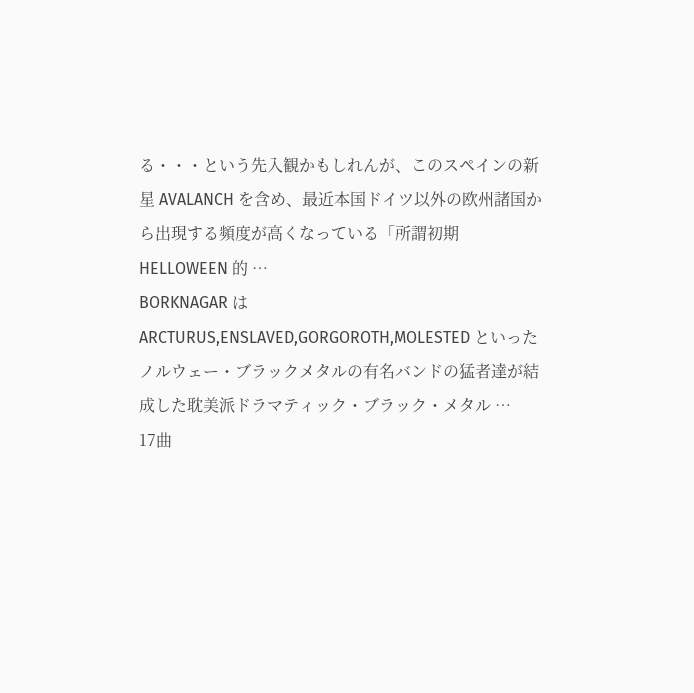る・・・という先入観かもしれんが、このスペインの新星 AVALANCH を含め、最近本国ドイツ以外の欧州諸国から出現する頻度が高くなっている「所謂初期 HELLOWEEN 的 …
BORKNAGAR は ARCTURUS,ENSLAVED,GORGOROTH,MOLESTED といったノルウェー・ブラックメタルの有名バンドの猛者達が結成した耽美派ドラマティック・ブラック・メタル …
17曲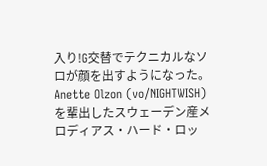入り!G交替でテクニカルなソロが顔を出すようになった。
Anette Olzon (vo/NIGHTWISH)を輩出したスウェーデン産メロディアス・ハード・ロッ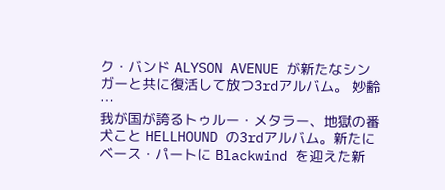ク・バンド ALYSON AVENUE が新たなシンガーと共に復活して放つ3rdアルバム。 妙齢 …
我が国が誇るトゥルー・メタラー、地獄の番犬こと HELLHOUND の3rdアルバム。新たにベース・パートに Blackwind を迎えた新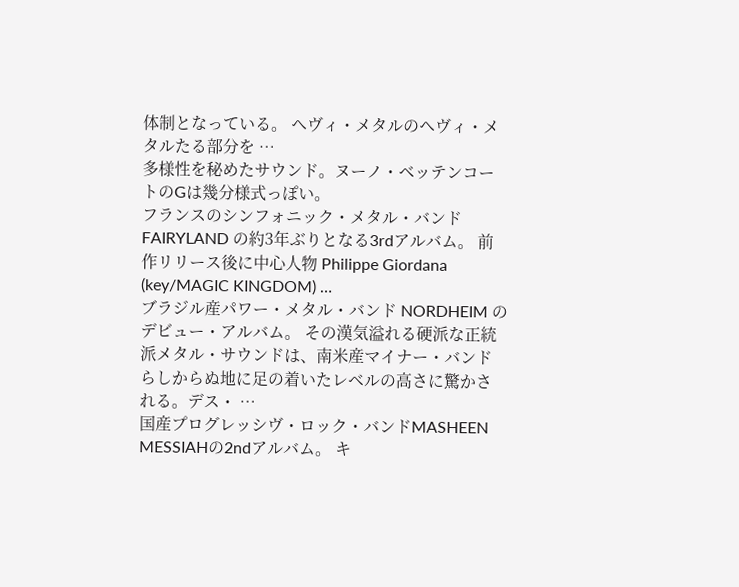体制となっている。 ヘヴィ・メタルのヘヴィ・メタルたる部分を …
多様性を秘めたサウンド。ヌーノ・ベッテンコートのGは幾分様式っぽい。
フランスのシンフォニック・メタル・バンド FAIRYLAND の約3年ぶりとなる3rdアルバム。 前作リリース後に中心人物 Philippe Giordana (key/MAGIC KINGDOM) …
ブラジル産パワー・メタル・バンド NORDHEIM のデビュー・アルバム。 その漢気溢れる硬派な正統派メタル・サウンドは、南米産マイナー・バンドらしからぬ地に足の着いたレベルの高さに驚かされる。デス・ …
国産プログレッシヴ・ロック・バンドMASHEEN MESSIAHの2ndアルバム。 キ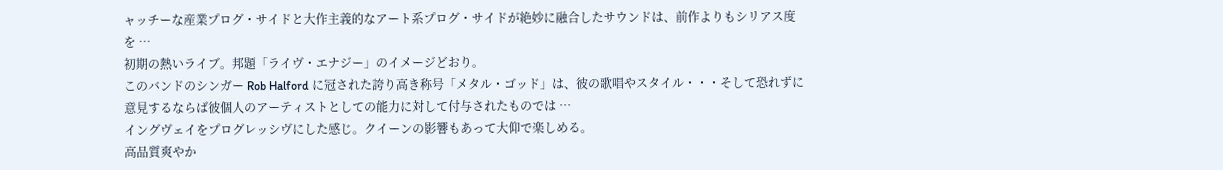ャッチーな産業プログ・サイドと大作主義的なアート系プログ・サイドが絶妙に融合したサウンドは、前作よりもシリアス度を …
初期の熱いライブ。邦題「ライヴ・エナジー」のイメージどおり。
このバンドのシンガー Rob Halford に冠された誇り高き称号「メタル・ゴッド」は、彼の歌唱やスタイル・・・そして恐れずに意見するならば彼個人のアーティストとしての能力に対して付与されたものでは …
イングヴェイをプログレッシヴにした感じ。クイーンの影響もあって大仰で楽しめる。
高品質爽やか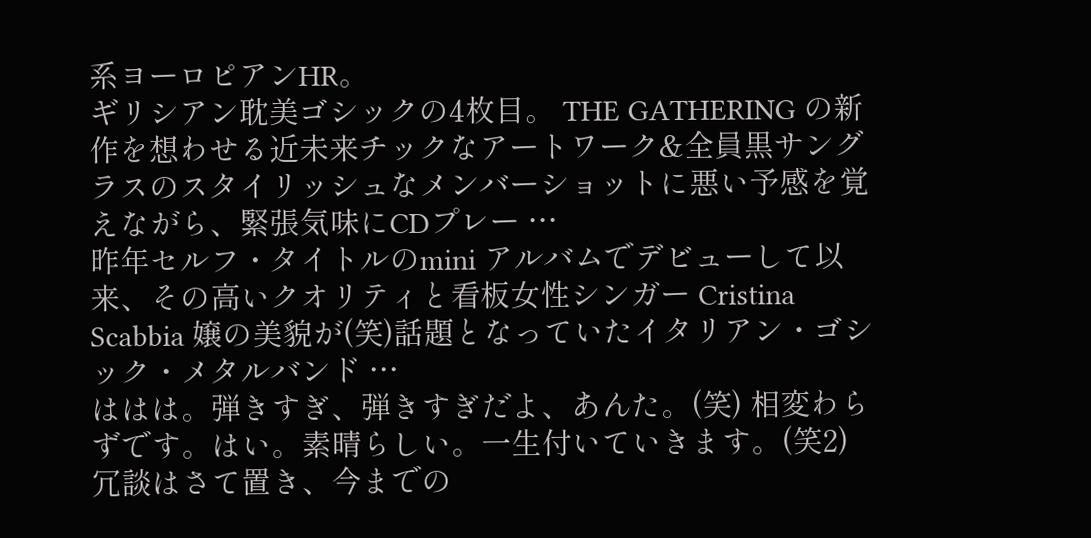系ヨーロピアンHR。
ギリシアン耽美ゴシックの4枚目。 THE GATHERING の新作を想わせる近未来チックなアートワーク&全員黒サングラスのスタイリッシュなメンバーショットに悪い予感を覚えながら、緊張気味にCDプレー …
昨年セルフ・タイトルのmini アルバムでデビューして以来、その高いクオリティと看板女性シンガー Cristina Scabbia 嬢の美貌が(笑)話題となっていたイタリアン・ゴシック・メタルバンド …
ははは。弾きすぎ、弾きすぎだよ、あんた。(笑) 相変わらずです。はい。素晴らしい。一生付いていきます。(笑2) 冗談はさて置き、今までの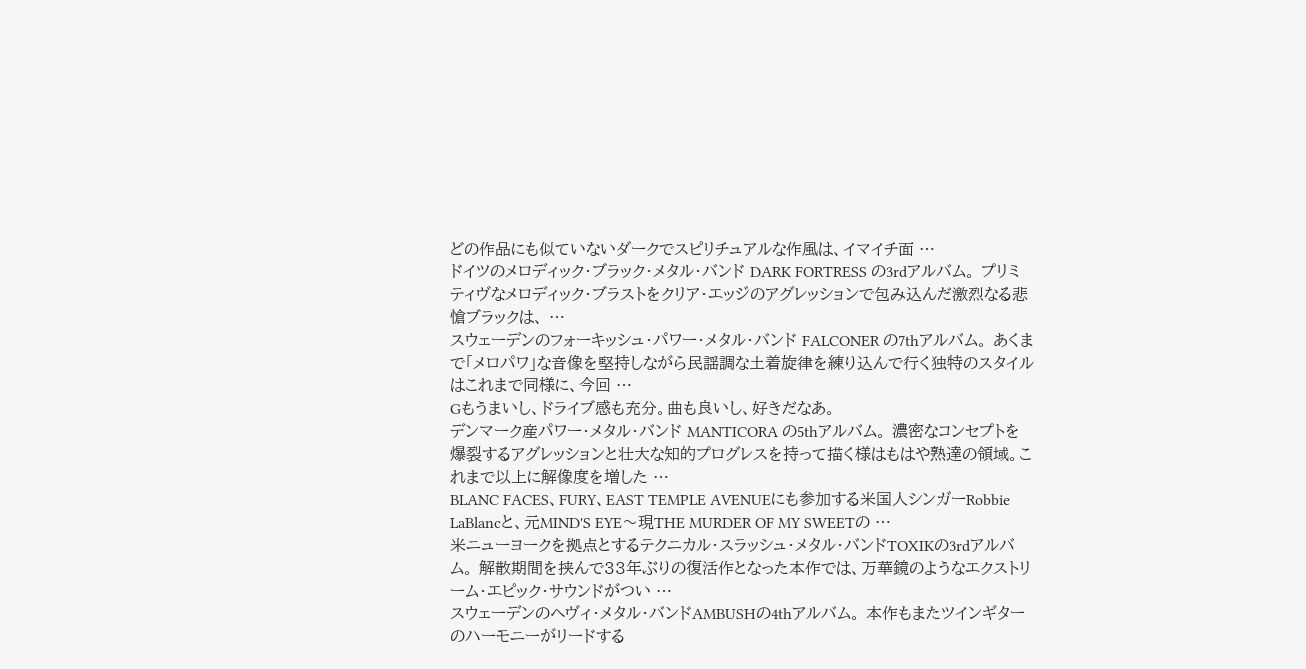どの作品にも似ていないダークでスピリチュアルな作風は、イマイチ面 …
ドイツのメロディック・ブラック・メタル・バンド DARK FORTRESS の3rdアルバム。 プリミティヴなメロディック・ブラストをクリア・エッジのアグレッションで包み込んだ激烈なる悲愴ブラックは、 …
スウェーデンのフォーキッシュ・パワー・メタル・バンド FALCONER の7thアルバム。 あくまで「メロパワ」な音像を堅持しながら民謡調な土着旋律を練り込んで行く独特のスタイルはこれまで同様に、今回 …
Gもうまいし、ドライブ感も充分。曲も良いし、好きだなあ。
デンマーク産パワー・メタル・バンド MANTICORA の5thアルバム。 濃密なコンセプトを爆裂するアグレッションと壮大な知的プログレスを持って描く様はもはや熟達の領域。これまで以上に解像度を増した …
BLANC FACES、FURY、EAST TEMPLE AVENUEにも参加する米国人シンガーRobbie LaBlancと、元MIND'S EYE〜現THE MURDER OF MY SWEETの …
米ニューヨークを拠点とするテクニカル・スラッシュ・メタル・バンドTOXIKの3rdアルバム。 解散期間を挟んで33年ぶりの復活作となった本作では、万華鏡のようなエクストリーム・エピック・サウンドがつい …
スウェーデンのヘヴィ・メタル・バンドAMBUSHの4thアルバム。 本作もまたツインギターのハーモニーがリードする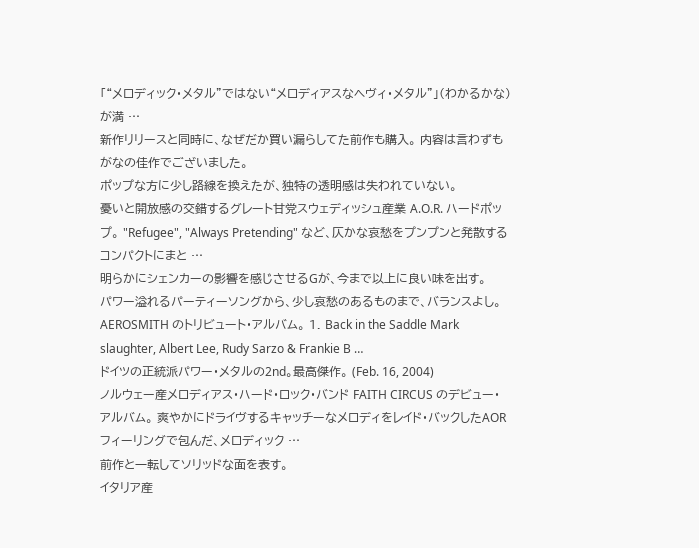「“メロディック・メタル”ではない“メロディアスなヘヴィ・メタル”」(わかるかな)が満 …
新作リリースと同時に、なぜだか買い漏らしてた前作も購入。 内容は言わずもがなの佳作でございました。
ポップな方に少し路線を換えたが、独特の透明感は失われていない。
憂いと開放感の交錯するグレート甘党スウェディッシュ産業 A.O.R. ハードポップ。 "Refugee", "Always Pretending" など、仄かな哀愁をプンプンと発散するコンパクトにまと …
明らかにシェンカーの影響を感じさせるGが、今まで以上に良い味を出す。
パワー溢れるパーティーソングから、少し哀愁のあるものまで、バランスよし。
AEROSMITH のトリビュート・アルバム。 1. Back in the Saddle Mark slaughter, Albert Lee, Rudy Sarzo & Frankie B …
ドイツの正統派パワー・メタルの2nd。最高傑作。 (Feb. 16, 2004)
ノルウェー産メロディアス・ハード・ロック・バンド FAITH CIRCUS のデビュー・アルバム。 爽やかにドライヴするキャッチーなメロディをレイド・バックしたAORフィーリングで包んだ、メロディック …
前作と一転してソリッドな面を表す。
イタリア産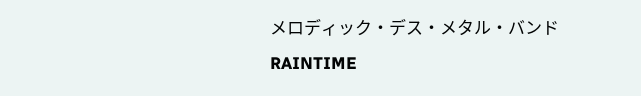メロディック・デス・メタル・バンド RAINTIME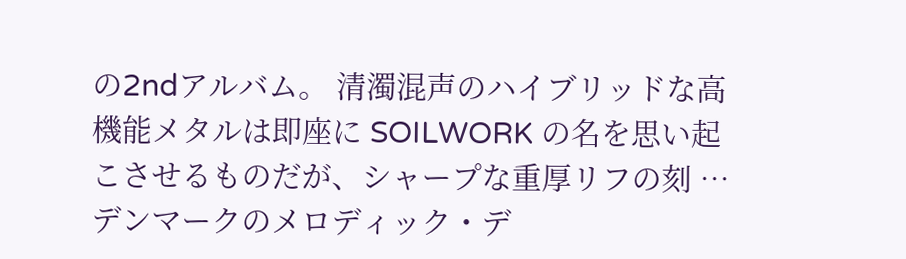の2ndアルバム。 清濁混声のハイブリッドな高機能メタルは即座に SOILWORK の名を思い起こさせるものだが、シャープな重厚リフの刻 …
デンマークのメロディック・デ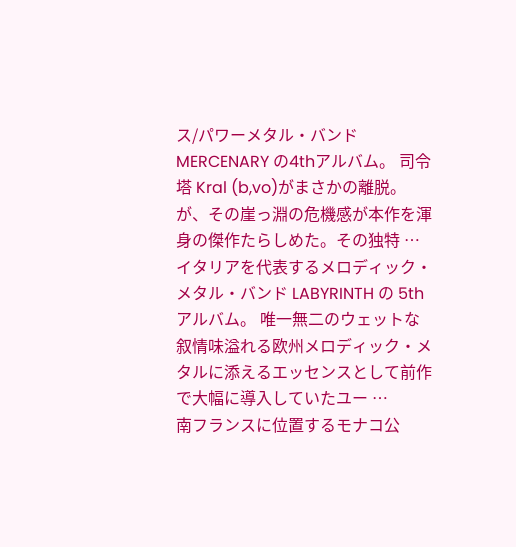ス/パワーメタル・バンド MERCENARY の4thアルバム。 司令塔 Kral (b,vo)がまさかの離脱。が、その崖っ淵の危機感が本作を渾身の傑作たらしめた。その独特 …
イタリアを代表するメロディック・メタル・バンド LABYRINTH の 5th アルバム。 唯一無二のウェットな叙情味溢れる欧州メロディック・メタルに添えるエッセンスとして前作で大幅に導入していたユー …
南フランスに位置するモナコ公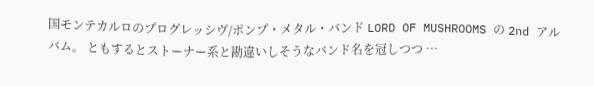国モンテカルロのプログレッシヴ/ポンプ・メタル・バンド LORD OF MUSHROOMS の 2nd アルバム。 ともするとストーナー系と勘違いしそうなバンド名を冠しつつ …